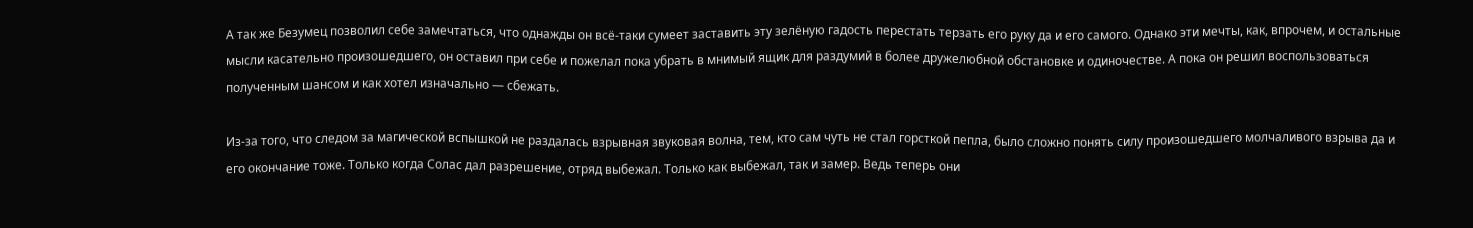А так же Безумец позволил себе замечтаться, что однажды он всё-таки сумеет заставить эту зелёную гадость перестать терзать его руку да и его самого. Однако эти мечты, как, впрочем, и остальные мысли касательно произошедшего, он оставил при себе и пожелал пока убрать в мнимый ящик для раздумий в более дружелюбной обстановке и одиночестве. А пока он решил воспользоваться полученным шансом и как хотел изначально — сбежать.

Из-за того, что следом за магической вспышкой не раздалась взрывная звуковая волна, тем, кто сам чуть не стал горсткой пепла, было сложно понять силу произошедшего молчаливого взрыва да и его окончание тоже. Только когда Солас дал разрешение, отряд выбежал. Только как выбежал, так и замер. Ведь теперь они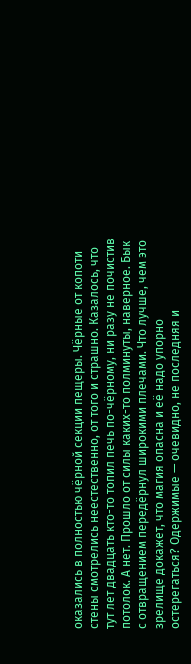оказались в полностью чёрной секции пещеры. Чёрные от копоти стены смотрелись неестественно, от того и страшно. Казалось, что тут лет двадцать кто-то топил печь по-чёрному, ни разу не почистив потолок. А нет. Прошло от силы каких-то полминуты, наверное. Бык с отвращением передёрнул широкими плечами. Что лучше, чем это зрелище докажет, что магия опасна и её надо упорно остерегаться? Одержимые — очевидно, не последняя и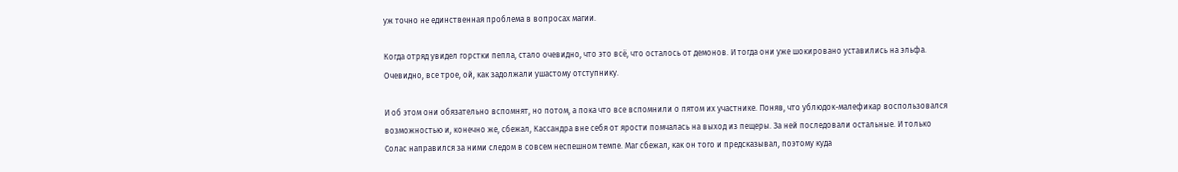уж точно не единственная проблема в вопросах магии.

Когда отряд увидел горстки пепла, стало очевидно, что это всё, что осталось от демонов. И тогда они уже шокировано уставились на эльфа. Очевидно, все трое, ой, как задолжали ушастому отступнику.

И об этом они обязательно вспомнят, но потом, а пока что все вспомнили о пятом их участнике. Поняв, что ублюдок-малефикар воспользовался возможностью и, конечно же, сбежал, Кассандра вне себя от ярости помчалась на выход из пещеры. За ней последовали остальные. И только Солас направился за ними следом в совсем неспешном темпе. Маг сбежал, как он того и предсказывал, поэтому куда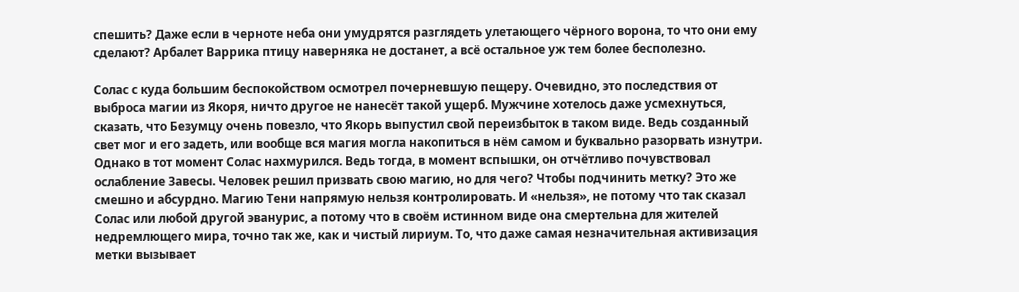спешить? Даже если в черноте неба они умудрятся разглядеть улетающего чёрного ворона, то что они ему сделают? Арбалет Варрика птицу наверняка не достанет, а всё остальное уж тем более бесполезно.

Солас с куда большим беспокойством осмотрел почерневшую пещеру. Очевидно, это последствия от выброса магии из Якоря, ничто другое не нанесёт такой ущерб. Мужчине хотелось даже усмехнуться, сказать, что Безумцу очень повезло, что Якорь выпустил свой переизбыток в таком виде. Ведь созданный свет мог и его задеть, или вообще вся магия могла накопиться в нём самом и буквально разорвать изнутри. Однако в тот момент Солас нахмурился. Ведь тогда, в момент вспышки, он отчётливо почувствовал ослабление Завесы. Человек решил призвать свою магию, но для чего? Чтобы подчинить метку? Это же смешно и абсурдно. Магию Тени напрямую нельзя контролировать. И «нельзя», не потому что так сказал Солас или любой другой эванурис, а потому что в своём истинном виде она смертельна для жителей недремлющего мира, точно так же, как и чистый лириум. То, что даже самая незначительная активизация метки вызывает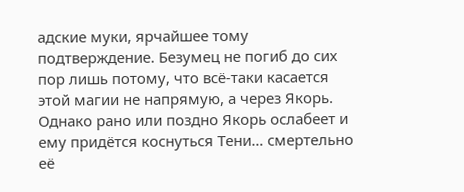адские муки, ярчайшее тому подтверждение. Безумец не погиб до сих пор лишь потому, что всё-таки касается этой магии не напрямую, а через Якорь. Однако рано или поздно Якорь ослабеет и ему придётся коснуться Тени… смертельно её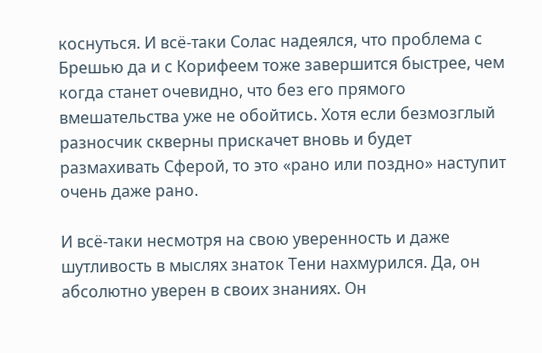коснуться. И всё-таки Солас надеялся, что проблема с Брешью да и с Корифеем тоже завершится быстрее, чем когда станет очевидно, что без его прямого вмешательства уже не обойтись. Хотя если безмозглый разносчик скверны прискачет вновь и будет размахивать Сферой, то это «рано или поздно» наступит очень даже рано.

И всё-таки несмотря на свою уверенность и даже шутливость в мыслях знаток Тени нахмурился. Да, он абсолютно уверен в своих знаниях. Он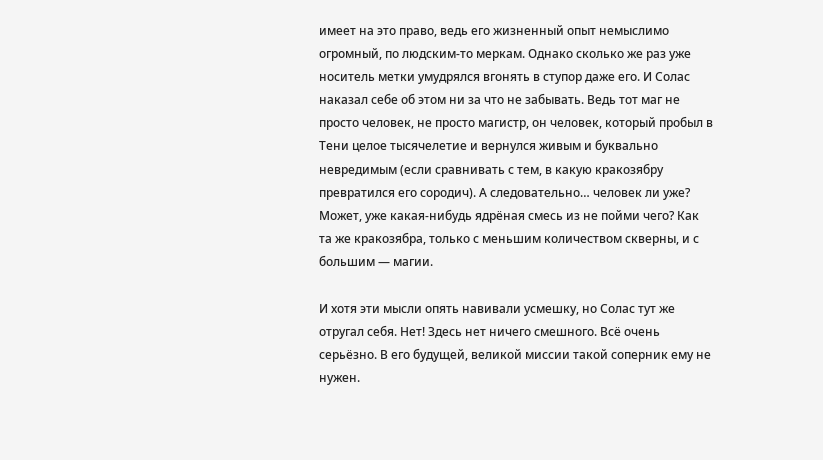имеет на это право, ведь его жизненный опыт немыслимо огромный, по людским-то меркам. Однако сколько же раз уже носитель метки умудрялся вгонять в ступор даже его. И Солас наказал себе об этом ни за что не забывать. Ведь тот маг не просто человек, не просто магистр, он человек, который пробыл в Тени целое тысячелетие и вернулся живым и буквально невредимым (если сравнивать с тем, в какую кракозябру превратился его сородич). А следовательно… человек ли уже? Может, уже какая-нибудь ядрёная смесь из не пойми чего? Как та же кракозябра, только с меньшим количеством скверны, и с большим — магии.

И хотя эти мысли опять навивали усмешку, но Солас тут же отругал себя. Нет! Здесь нет ничего смешного. Всё очень серьёзно. В его будущей, великой миссии такой соперник ему не нужен.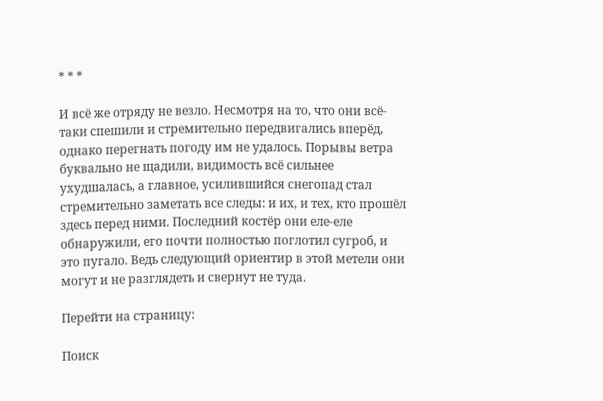* * *

И всё же отряду не везло. Несмотря на то, что они всё-таки спешили и стремительно передвигались вперёд, однако перегнать погоду им не удалось. Порывы ветра буквально не щадили, видимость всё сильнее ухудшалась, а главное, усилившийся снегопад стал стремительно заметать все следы: и их, и тех, кто прошёл здесь перед ними. Последний костёр они еле-еле обнаружили, его почти полностью поглотил сугроб, и это пугало. Ведь следующий ориентир в этой метели они могут и не разглядеть и свернут не туда.

Перейти на страницу:

Поиск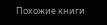Похожие книги